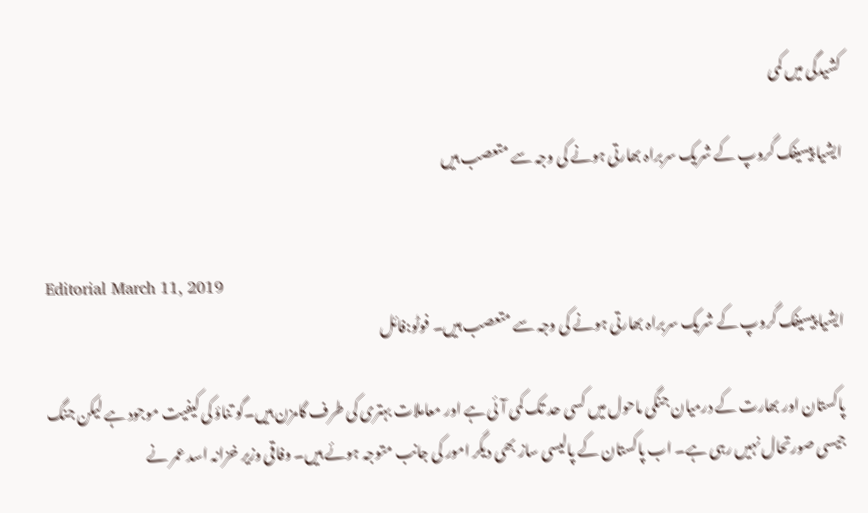کشیدگی میں کمی

ایشیا پیسیفک گروپ کے شریک سربراہ بھارتی ہونے کی وجہ سے متعصب ہیں


Editorial March 11, 2019
ایشیا پیسیفک گروپ کے شریک سربراہ بھارتی ہونے کی وجہ سے متعصب ہیں۔ فوٹو:فائل

پاکستان اور بھارت کے درمیان جنگی ماحول میں کسی حد تک کمی آئی ہے اور معاملات بہتری کی طرف گامزن ہیں۔گو تناؤ کی کیفیت موجود ہے لیکن جنگ جیسی صورتحال نہیں رہی ہے۔ اب پاکستان کے پالیسی ساز بھی دیگر امور کی جانب متوجہ ہوئے ہیں۔ وفاقی وزیر خزانہ اسد عمر نے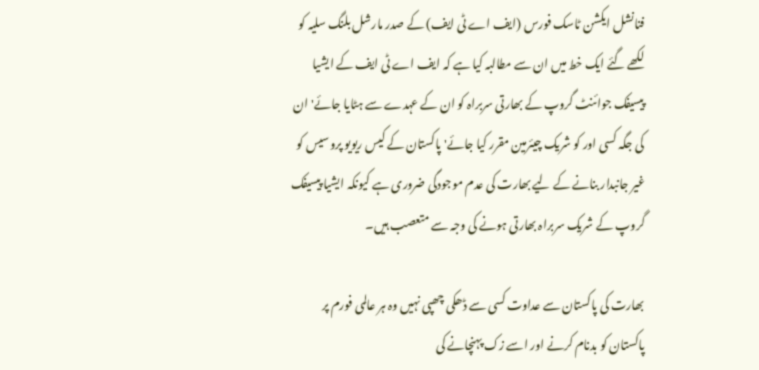فنانشل ایکشن ٹاسک فورس (ایف اے ٹی ایف) کے صدر مارشل بلنگ سلیہ کو لکھے گئے ایک خط میں ان سے مطالبہ کیا ہے کہ ایف اے ٹی ایف کے ایشیا پیسیفک جوائنٹ گروپ کے بھارتی سربراہ کو ان کے عہدے سے ہٹایا جائے' ان کی جگہ کسی اور کو شریک چیئرمین مقرر کیا جائے' پاکستان کے کیس ریویو پروسیس کو غیر جانبدار بنانے کے لیے بھارت کی عدم موجودگی ضروری ہے کیونکہ ایشیا پیسیفک گروپ کے شریک سربراہ بھارتی ہونے کی وجہ سے متعصب ہیں۔

بھارت کی پاکستان سے عداوت کسی سے ڈھکی چھپی نہیں وہ ہر عالمی فورم پر پاکستان کو بدنام کرنے اور اسے زک پہنچانے کی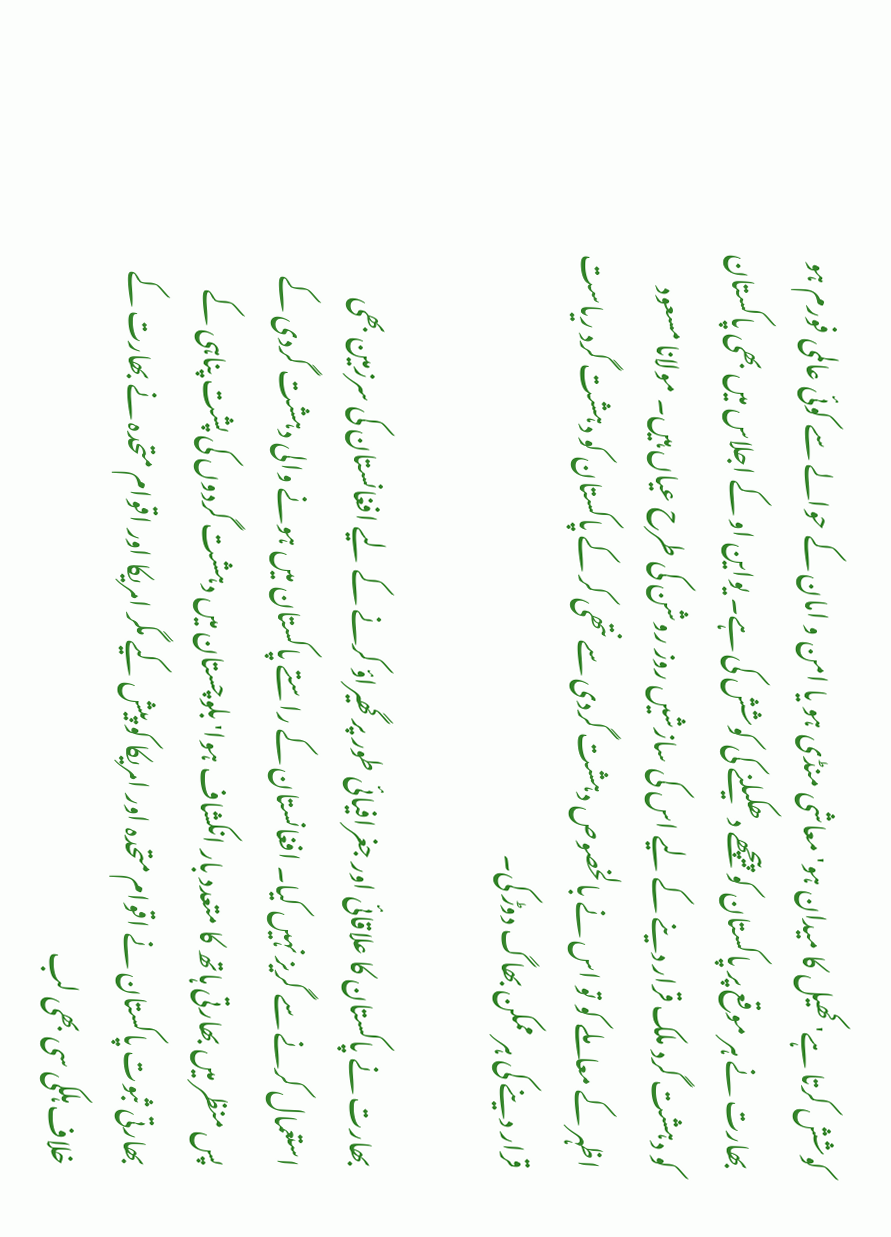کوشش کرتا ہے' کھیل کا میدان ہو' معاشی منڈی ہو یا امن و امان کے حوالے سے کوئی عالمی فورم ہو بھارت نے ہر موقع پر پاکستان کو پیچھے دھکیلنے کی کوشش کی ہے۔ یواین او کے اجلاس میں بھی پاکستان کو دہشت گرد ملک قرار دینے کے لیے اس کی سازشیں روز روشن کی طرح عیاں ہیں۔ مولانا مسعود اظہر کے معاملے کو تو اس نے بالخصوص دہشت گردی سے نتھی کر کے پاکستان کو دہشت گرد ریاست قرار دینے کی ہر ممکن بھاگ دوڑ کی۔

بھارت نے پاکستان کا علاقائی اور جغرافیائی طور پر گھیراؤ کرنے کے لیے افغانستان کی سرزمین بھی استعمال کرنے سے گریز نہیں کیا۔ افغانستان کے راستے پاکستان میں ہونے والی دہشت گردی کے پس منظر میں بھارتی ہاتھ کا متعدد بار انکشاف ہوا' بلوچستان میں دہشت گردوں کی پشت پناہی کے بھارتی ثبوت پاکستان نے اقوام متحدہ اور امریکا کو پیش کیے مگر امریکا اور اقوام متحدہ نے بھارت کے خلاف ہلکی سی بھی لب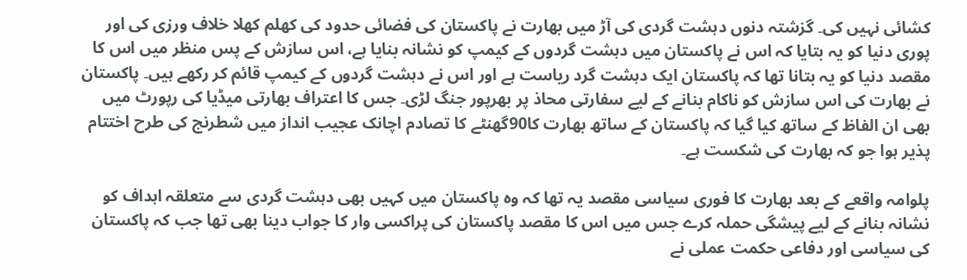کشائی نہیں کی۔ گزشتہ دنوں دہشت گردی کی آڑ میں بھارت نے پاکستان کی فضائی حدود کی کھلم کھلا خلاف ورزی کی اور پوری دنیا کو یہ بتایا کہ اس نے پاکستان میں دہشت گردوں کے کیمپ کو نشانہ بنایا ہے، اس سازش کے پس منظر میں اس کا مقصد دنیا کو یہ بتانا تھا کہ پاکستان ایک دہشت گرد ریاست ہے اور اس نے دہشت گردوں کے کیمپ قائم کر رکھے ہیں۔ پاکستان نے بھارت کی اس سازش کو ناکام بنانے کے لیے سفارتی محاذ پر بھرپور جنگ لڑی۔ جس کا اعتراف بھارتی میڈیا کی رپورٹ میں بھی ان الفاظ کے ساتھ کیا گیا کہ پاکستان کے ساتھ بھارت کا90گھنٹے کا تصادم اچانک عجیب انداز میں شطرنج کی طرح اختتام پذیر ہوا جو کہ بھارت کی شکست ہے۔

پلوامہ واقعے کے بعد بھارت کا فوری سیاسی مقصد یہ تھا کہ وہ پاکستان میں کہیں بھی دہشت گردی سے متعلقہ اہداف کو نشانہ بنانے کے لیے پیشگی حملہ کرے جس میں اس کا مقصد پاکستان کی پراکسی وار کا جواب دینا بھی تھا جب کہ پاکستان کی سیاسی اور دفاعی حکمت عملی نے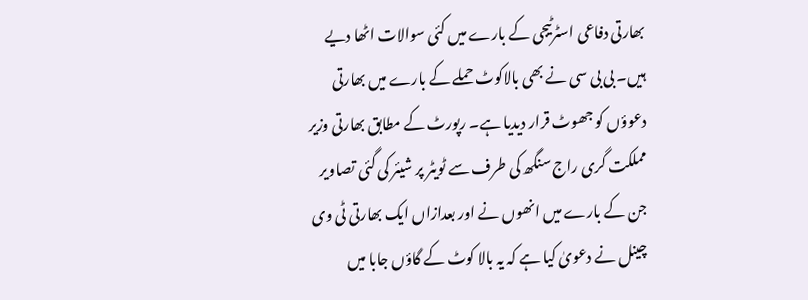بھارتی دفاعی اسٹرٹیجی کے بارے میں کئی سوالات اٹھا دیے ہیں۔ بی بی سی نے بھی بالاکوٹ حملے کے بارے میں بھارتی دعوؤں کو جھوٹ قرار دیدیا ہے۔ رپورٹ کے مطابق بھارتی وزیر مملکت گری راج سنگھ کی طرف سے ٹویٹر پر شیئر کی گئی تصاویر جن کے بارے میں انھوں نے اور بعدازاں ایک بھارتی ٹی وی چینل نے دعویٰ کیا ہے کہ یہ بالا کوٹ کے گاؤں جابا میں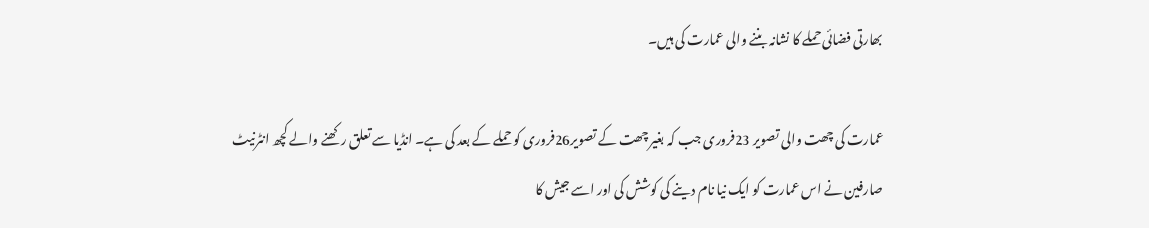بھارتی فضائی حملے کا نشانہ بننے والی عمارت کی ہیں۔

عمارت کی چھت والی تصویر 23فروری جب کہ بغیر چھت کے تصویر26فروری کو حملے کے بعد کی ہے۔ انڈیا سے تعلق رکھنے والے کچھ انٹرنیٹ صارفین نے اس عمارت کو ایک نیا نام دینے کی کوشش کی اور اسے جیش کا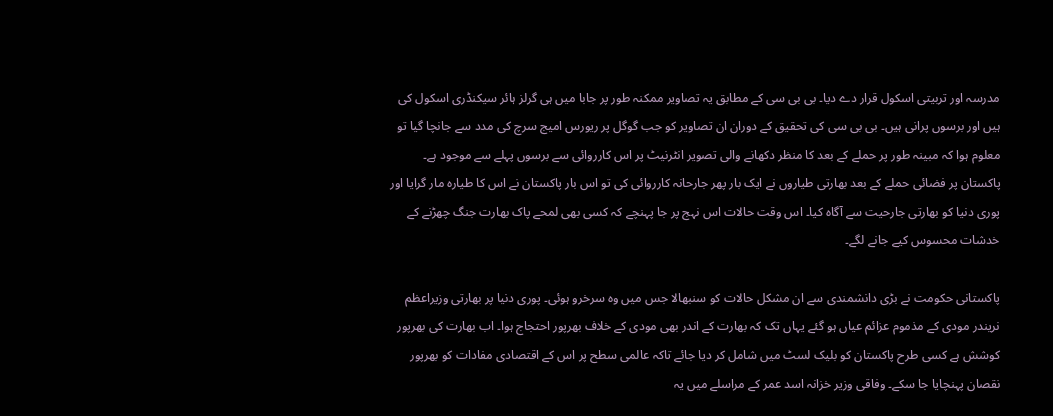مدرسہ اور تربیتی اسکول قرار دے دیا۔ بی بی سی کے مطابق یہ تصاویر ممکنہ طور پر جابا میں ہی گرلز ہائر سیکنڈری اسکول کی ہیں اور برسوں پرانی ہیں۔ بی بی سی کی تحقیق کے دوران ان تصاویر کو جب گوگل پر ریورس امیج سرچ کی مدد سے جانچا گیا تو معلوم ہوا کہ مبینہ طور پر حملے کے بعد کا منظر دکھانے والی تصویر انٹرنیٹ پر اس کارروائی سے برسوں پہلے سے موجود ہے۔ پاکستان پر فضائی حملے کے بعد بھارتی طیاروں نے ایک بار پھر جارحانہ کارروائی کی تو اس بار پاکستان نے اس کا طیارہ مار گرایا اور پوری دنیا کو بھارتی جارحیت سے آگاہ کیا۔ اس وقت حالات اس نہج پر جا پہنچے کہ کسی بھی لمحے پاک بھارت جنگ چھڑنے کے خدشات محسوس کیے جانے لگے۔

پاکستانی حکومت نے بڑی دانشمندی سے ان مشکل حالات کو سنبھالا جس میں وہ سرخرو ہوئی۔ پوری دنیا پر بھارتی وزیراعظم نریندر مودی کے مذموم عزائم عیاں ہو گئے یہاں تک کہ بھارت کے اندر بھی مودی کے خلاف بھرپور احتجاج ہوا۔ اب بھارت کی بھرپور کوشش ہے کسی طرح پاکستان کو بلیک لسٹ میں شامل کر دیا جائے تاکہ عالمی سطح پر اس کے اقتصادی مفادات کو بھرپور نقصان پہنچایا جا سکے۔ وفاقی وزیر خزانہ اسد عمر کے مراسلے میں یہ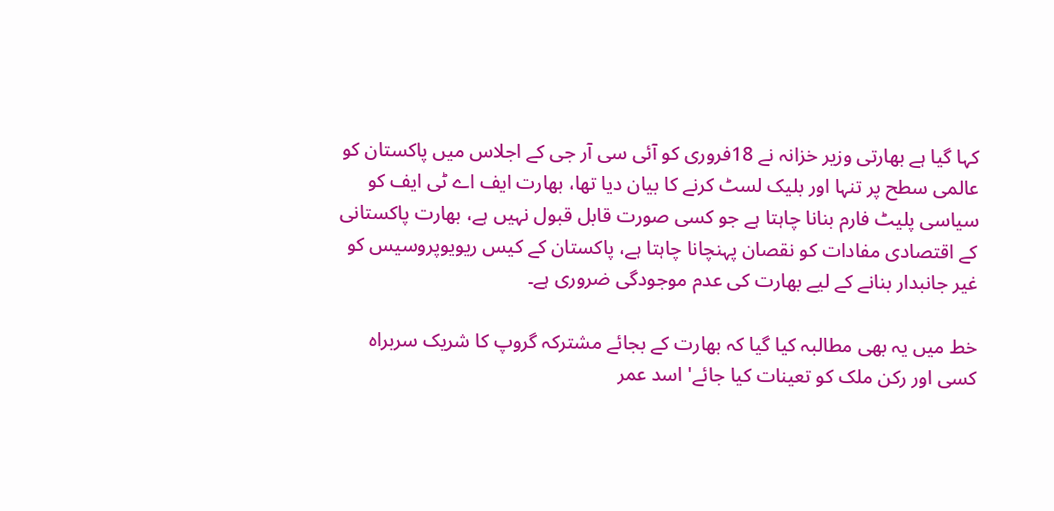کہا گیا ہے بھارتی وزیر خزانہ نے 18فروری کو آئی سی آر جی کے اجلاس میں پاکستان کو عالمی سطح پر تنہا اور بلیک لسٹ کرنے کا بیان دیا تھا، بھارت ایف اے ٹی ایف کو سیاسی پلیٹ فارم بنانا چاہتا ہے جو کسی صورت قابل قبول نہیں ہے، بھارت پاکستانی کے اقتصادی مفادات کو نقصان پہنچانا چاہتا ہے، پاکستان کے کیس ریویوپروسیس کو غیر جانبدار بنانے کے لیے بھارت کی عدم موجودگی ضروری ہے۔

خط میں یہ بھی مطالبہ کیا گیا کہ بھارت کے بجائے مشترکہ گروپ کا شریک سربراہ کسی اور رکن ملک کو تعینات کیا جائے' اسد عمر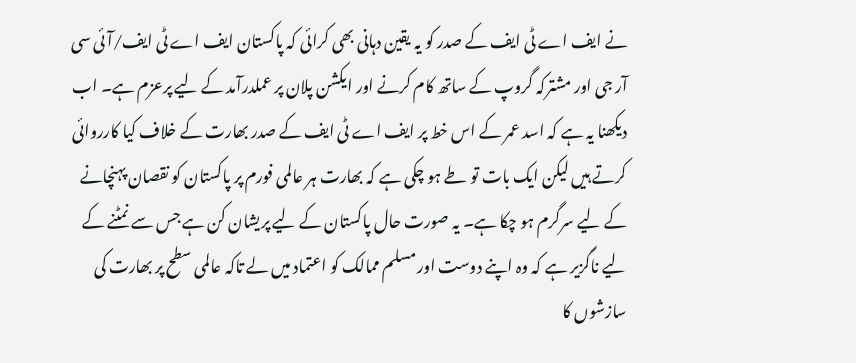نے ایف اے ٹی ایف کے صدر کو یہ یقین دہانی بھی کرائی کہ پاکستان ایف اے ٹی ایف/آئی سی آر جی اور مشترکہ گروپ کے ساتھ کام کرنے اور ایکشن پلان پر عملدرآمد کے لیے پرعزم ہے۔ اب دیکھنا یہ ہے کہ اسد عمر کے اس خط پر ایف اے ٹی ایف کے صدر بھارت کے خلاف کیا کارروائی کرتے ہیں لیکن ایک بات تو طے ہو چکی ہے کہ بھارت ہر عالمی فورم پر پاکستان کو نقصان پہنچانے کے لیے سرگرم ہو چکا ہے۔ یہ صورت حال پاکستان کے لیے پریشان کن ہے جس سے نمٹنے کے لیے ناگزیر ہے کہ وہ اپنے دوست اور مسلم ممالک کو اعتماد میں لے تاکہ عالمی سطح پر بھارت کی سازشوں کا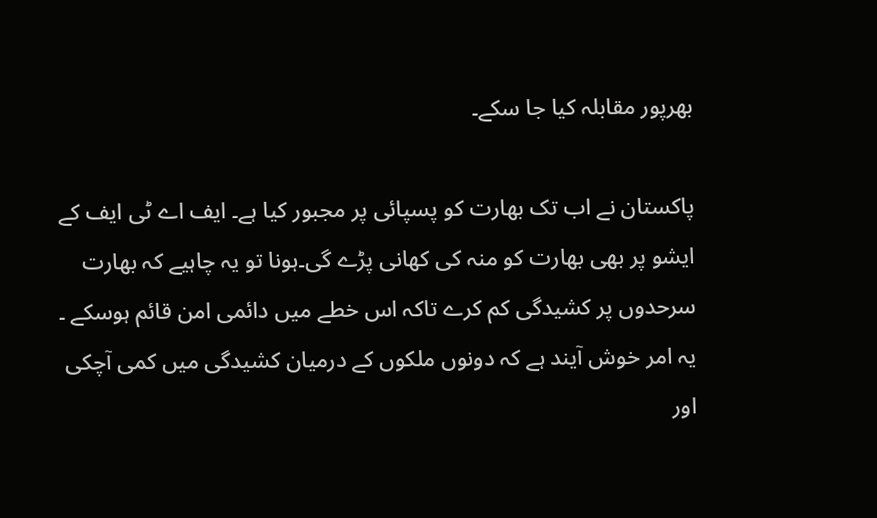بھرپور مقابلہ کیا جا سکے۔

پاکستان نے اب تک بھارت کو پسپائی پر مجبور کیا ہے۔ ایف اے ٹی ایف کے ایشو پر بھی بھارت کو منہ کی کھانی پڑے گی۔ہونا تو یہ چاہیے کہ بھارت سرحدوں پر کشیدگی کم کرے تاکہ اس خطے میں دائمی امن قائم ہوسکے ۔ یہ امر خوش آیند ہے کہ دونوں ملکوں کے درمیان کشیدگی میں کمی آچکی اور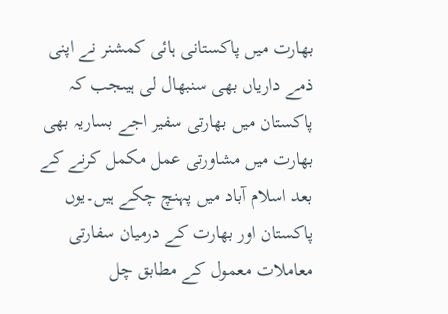بھارت میں پاکستانی ہائی کمشنر نے اپنی ذمے داریاں بھی سنبھال لی ہیںجب کہ پاکستان میں بھارتی سفیر اجے بساریہ بھی بھارت میں مشاورتی عمل مکمل کرنے کے بعد اسلام آباد میں پہنچ چکے ہیں۔یوں پاکستان اور بھارت کے درمیان سفارتی معاملات معمول کے مطابق چل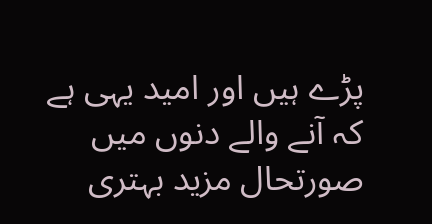پڑے ہیں اور امید یہی ہے کہ آنے والے دنوں میں صورتحال مزید بہتری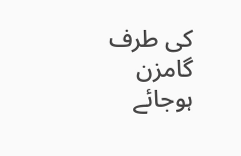کی طرف گامزن ہوجائے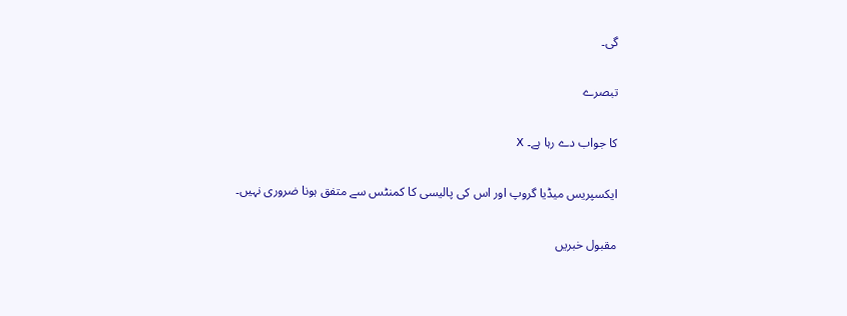گی۔

تبصرے

کا جواب دے رہا ہے۔ X

ایکسپریس میڈیا گروپ اور اس کی پالیسی کا کمنٹس سے متفق ہونا ضروری نہیں۔

مقبول خبریں